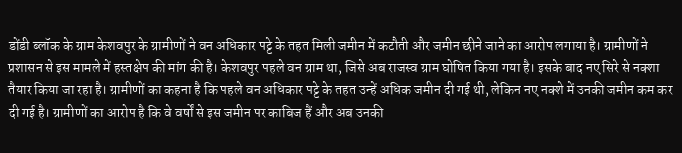डोंडी ब्लॉक के ग्राम केशवपुर के ग्रामीणों ने वन अधिकार पट्टे के तहत मिली जमीन में कटौती और जमीन छीने जाने का आरोप लगाया है। ग्रामीणों ने प्रशासन से इस मामले में हस्तक्षेप की मांग की है। केशवपुर पहले वन ग्राम था, जिसे अब राजस्व ग्राम घोषित किया गया है। इसके बाद नए सिरे से नक्शा तैयार किया जा रहा है। ग्रामीणों का कहना है कि पहले वन अधिकार पट्टे के तहत उन्हें अधिक जमीन दी गई थी, लेकिन नए नक्शे में उनकी जमीन कम कर दी गई है। ग्रामीणों का आरोप है कि वे वर्षों से इस जमीन पर काबिज हैं और अब उनकी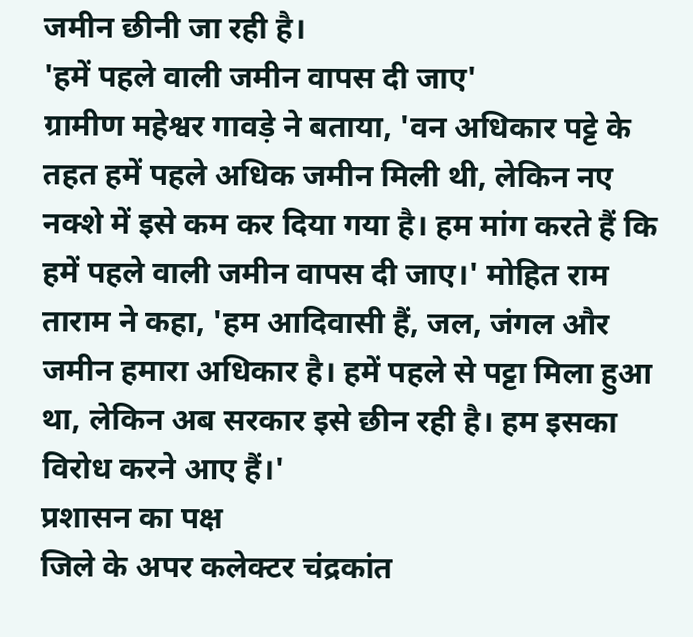जमीन छीनी जा रही है।
'हमें पहले वाली जमीन वापस दी जाए'
ग्रामीण महेश्वर गावड़े ने बताया, 'वन अधिकार पट्टे के तहत हमें पहले अधिक जमीन मिली थी, लेकिन नए नक्शे में इसे कम कर दिया गया है। हम मांग करते हैं कि हमें पहले वाली जमीन वापस दी जाए।' मोहित राम ताराम ने कहा, 'हम आदिवासी हैं, जल, जंगल और जमीन हमारा अधिकार है। हमें पहले से पट्टा मिला हुआ था, लेकिन अब सरकार इसे छीन रही है। हम इसका विरोध करने आए हैं।'
प्रशासन का पक्ष
जिले के अपर कलेक्टर चंद्रकांत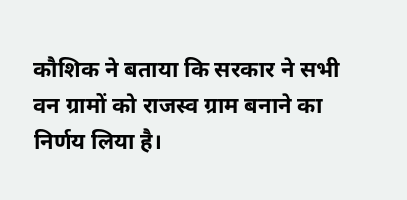कौशिक ने बताया कि सरकार ने सभी वन ग्रामों को राजस्व ग्राम बनाने का निर्णय लिया है।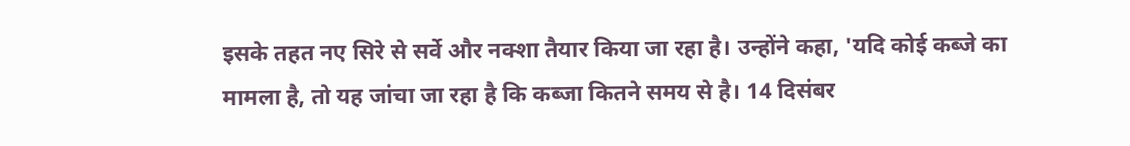इसके तहत नए सिरे से सर्वे और नक्शा तैयार किया जा रहा है। उन्होंने कहा, 'यदि कोई कब्जे का मामला है, तो यह जांचा जा रहा है कि कब्जा कितने समय से है। 14 दिसंबर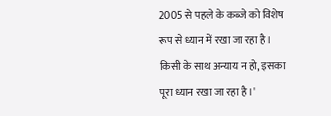2005 से पहले के कब्जे को विशेष रूप से ध्यान में रखा जा रहा है। किसी के साथ अन्याय न हो, इसका पूरा ध्यान रखा जा रहा है।'